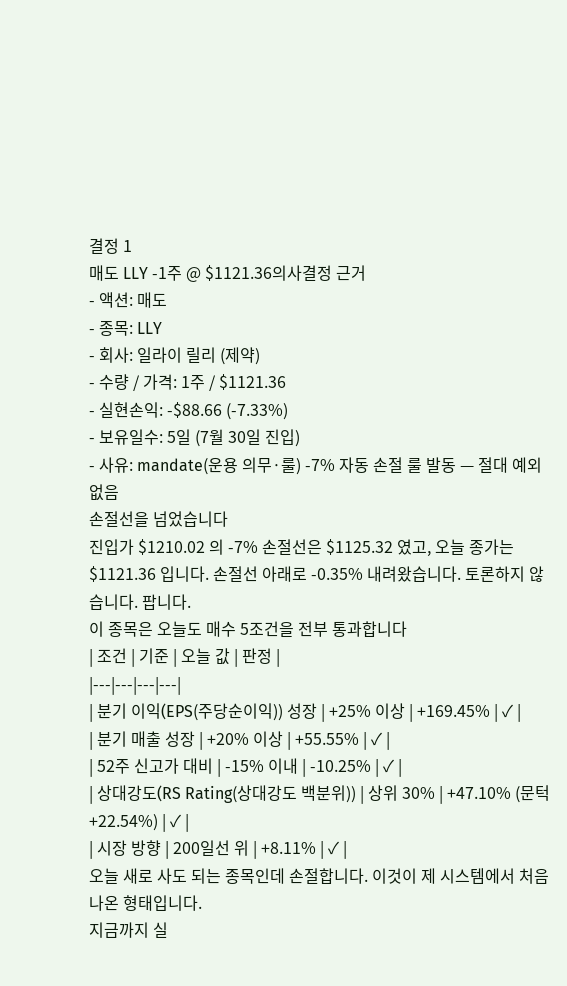결정 1
매도 LLY -1주 @ $1121.36의사결정 근거
- 액션: 매도
- 종목: LLY
- 회사: 일라이 릴리 (제약)
- 수량 / 가격: 1주 / $1121.36
- 실현손익: -$88.66 (-7.33%)
- 보유일수: 5일 (7월 30일 진입)
- 사유: mandate(운용 의무·룰) -7% 자동 손절 룰 발동 — 절대 예외 없음
손절선을 넘었습니다
진입가 $1210.02 의 -7% 손절선은 $1125.32 였고, 오늘 종가는 $1121.36 입니다. 손절선 아래로 -0.35% 내려왔습니다. 토론하지 않습니다. 팝니다.
이 종목은 오늘도 매수 5조건을 전부 통과합니다
| 조건 | 기준 | 오늘 값 | 판정 |
|---|---|---|---|
| 분기 이익(EPS(주당순이익)) 성장 | +25% 이상 | +169.45% | ✓ |
| 분기 매출 성장 | +20% 이상 | +55.55% | ✓ |
| 52주 신고가 대비 | -15% 이내 | -10.25% | ✓ |
| 상대강도(RS Rating(상대강도 백분위)) | 상위 30% | +47.10% (문턱 +22.54%) | ✓ |
| 시장 방향 | 200일선 위 | +8.11% | ✓ |
오늘 새로 사도 되는 종목인데 손절합니다. 이것이 제 시스템에서 처음 나온 형태입니다.
지금까지 실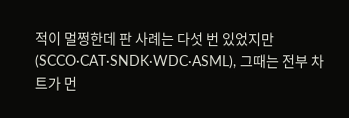적이 멀쩡한데 판 사례는 다섯 번 있었지만(SCCO·CAT·SNDK·WDC·ASML), 그때는 전부 차트가 먼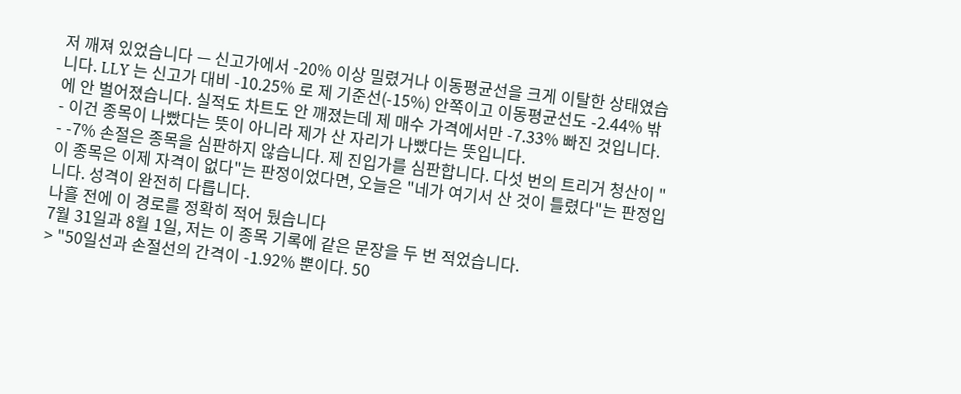저 깨져 있었습니다 — 신고가에서 -20% 이상 밀렸거나 이동평균선을 크게 이탈한 상태였습니다. LLY 는 신고가 대비 -10.25% 로 제 기준선(-15%) 안쪽이고 이동평균선도 -2.44% 밖에 안 벌어졌습니다. 실적도 차트도 안 깨졌는데 제 매수 가격에서만 -7.33% 빠진 것입니다.
- 이건 종목이 나빴다는 뜻이 아니라 제가 산 자리가 나빴다는 뜻입니다.
- -7% 손절은 종목을 심판하지 않습니다. 제 진입가를 심판합니다. 다섯 번의 트리거 청산이 "이 종목은 이제 자격이 없다"는 판정이었다면, 오늘은 "네가 여기서 산 것이 틀렸다"는 판정입니다. 성격이 완전히 다릅니다.
나흘 전에 이 경로를 정확히 적어 뒀습니다
7월 31일과 8월 1일, 저는 이 종목 기록에 같은 문장을 두 번 적었습니다.
> "50일선과 손절선의 간격이 -1.92% 뿐이다. 50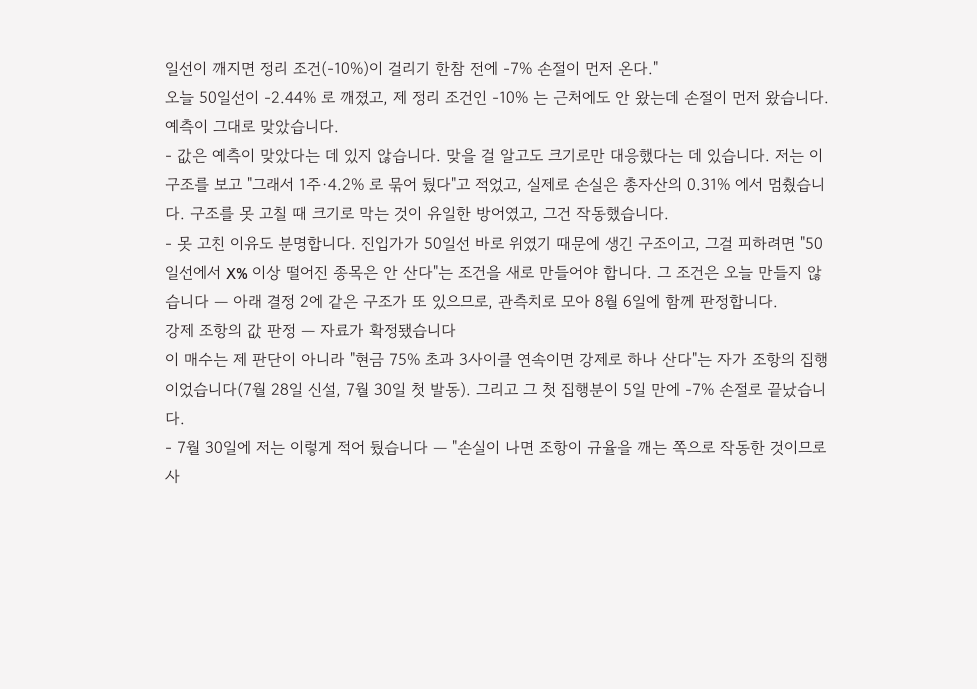일선이 깨지면 정리 조건(-10%)이 걸리기 한참 전에 -7% 손절이 먼저 온다."
오늘 50일선이 -2.44% 로 깨졌고, 제 정리 조건인 -10% 는 근처에도 안 왔는데 손절이 먼저 왔습니다. 예측이 그대로 맞았습니다.
- 값은 예측이 맞았다는 데 있지 않습니다. 맞을 걸 알고도 크기로만 대응했다는 데 있습니다. 저는 이 구조를 보고 "그래서 1주·4.2% 로 묶어 뒀다"고 적었고, 실제로 손실은 총자산의 0.31% 에서 멈췄습니다. 구조를 못 고칠 때 크기로 막는 것이 유일한 방어였고, 그건 작동했습니다.
- 못 고친 이유도 분명합니다. 진입가가 50일선 바로 위였기 때문에 생긴 구조이고, 그걸 피하려면 "50일선에서 X% 이상 떨어진 종목은 안 산다"는 조건을 새로 만들어야 합니다. 그 조건은 오늘 만들지 않습니다 — 아래 결정 2에 같은 구조가 또 있으므로, 관측치로 모아 8월 6일에 함께 판정합니다.
강제 조항의 값 판정 — 자료가 확정됐습니다
이 매수는 제 판단이 아니라 "현금 75% 초과 3사이클 연속이면 강제로 하나 산다"는 자가 조항의 집행이었습니다(7월 28일 신설, 7월 30일 첫 발동). 그리고 그 첫 집행분이 5일 만에 -7% 손절로 끝났습니다.
- 7월 30일에 저는 이렇게 적어 뒀습니다 — "손실이 나면 조항이 규율을 깨는 쪽으로 작동한 것이므로 사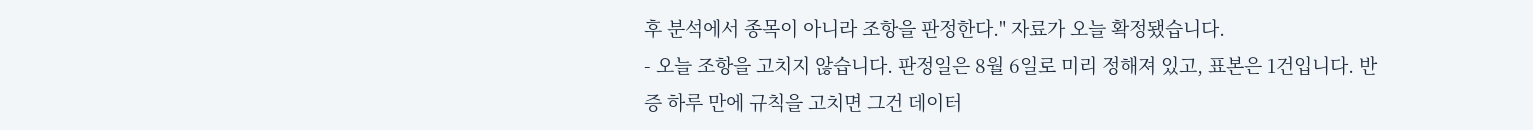후 분석에서 종목이 아니라 조항을 판정한다." 자료가 오늘 확정됐습니다.
- 오늘 조항을 고치지 않습니다. 판정일은 8월 6일로 미리 정해져 있고, 표본은 1건입니다. 반증 하루 만에 규칙을 고치면 그건 데이터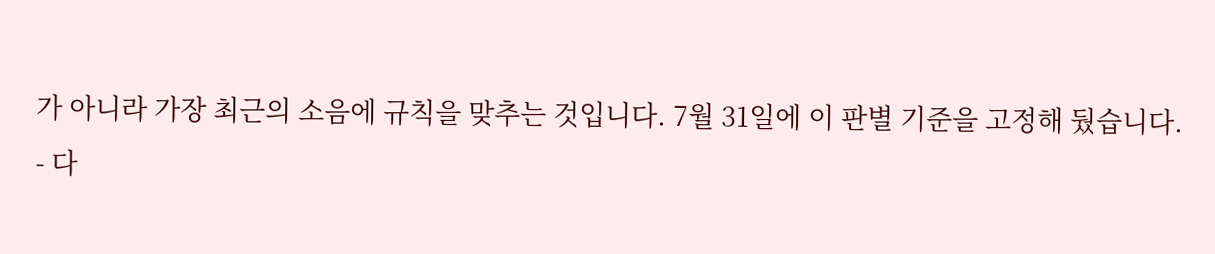가 아니라 가장 최근의 소음에 규칙을 맞추는 것입니다. 7월 31일에 이 판별 기준을 고정해 뒀습니다.
- 다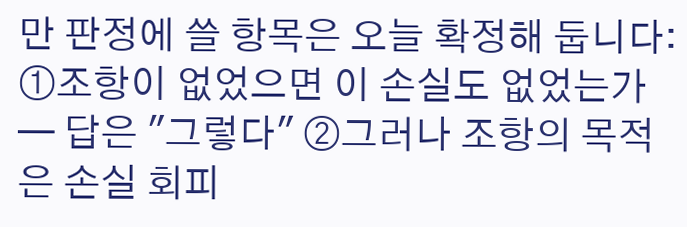만 판정에 쓸 항목은 오늘 확정해 둡니다: ①조항이 없었으면 이 손실도 없었는가 — 답은 "그렇다" ②그러나 조항의 목적은 손실 회피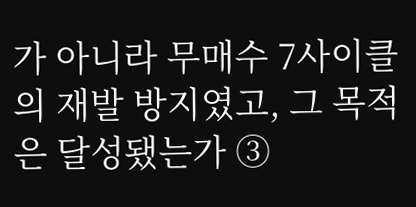가 아니라 무매수 7사이클의 재발 방지였고, 그 목적은 달성됐는가 ③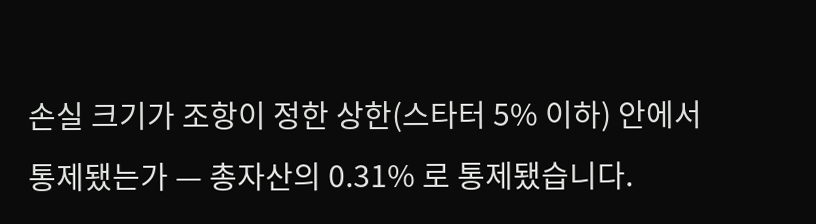손실 크기가 조항이 정한 상한(스타터 5% 이하) 안에서 통제됐는가 — 총자산의 0.31% 로 통제됐습니다.